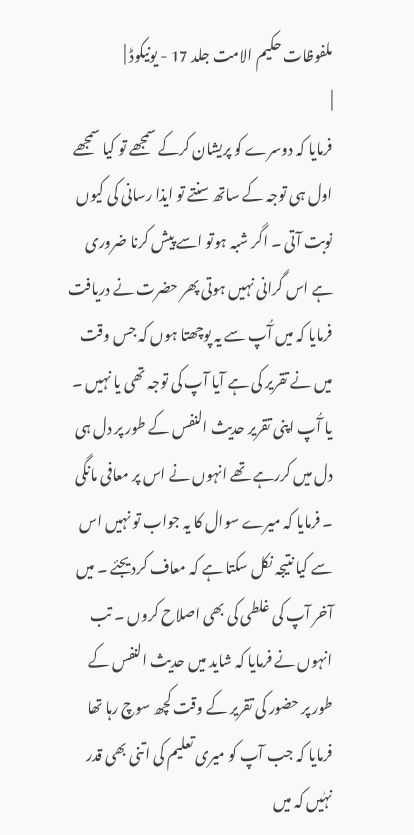ملفوظات حکیم الامت جلد 17 - یونیکوڈ |
|
فرمایا کہ دوسرے کو پریشان کرکے سمجھے تو کیا سمجھے اول ہی توجہ کے ساتھ سنتے تو ایذا رسانی کی کیوں نوبت آتی ۔ اگر شبہ ہوتو اسے پیش کرنا ضروری ہے اس گرانی نہیں ہوتی پھر حضرت نے دریافت فرمایا کہ میں آُپ سے یہ پوچھتا ہوں کہ جس وقت میں نے تقریر کی ہے آیا آپ کی توجہ تھی یا نہیں ۔ یا آُپ اپنی تقریر حدیث النفس کے طور پر دل ہی دل میں کررہے تھے انہوں نے اس پر معافی مانگی ۔ فرمایا کہ میرے سوال کا یہ جواب تو نہیں اس سے کیا نتیجہ نکل سکتا ہے کہ معاف کردیجئے ۔ میں آخر آپ کی غلطی کی بھی اصلاح کروں ۔ تب انہوں نے فرمایا کہ شاید میں حدیث النفس کے طور پر حضور کی تقریر کے وقت کچھ سوچ رہا تھا فرمایا کہ جب آپ کو میری تعلیم کی اتنی بھی قدر نہٰیں کہ میں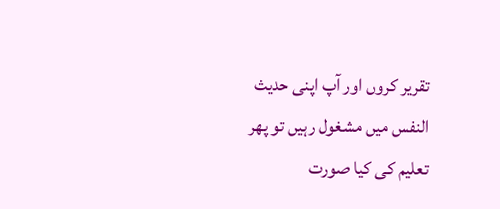تقریر کروں اور آپ اپنی حدیث النفس میں مشغول رہیں تو پھر تعلیم کی کیا صورت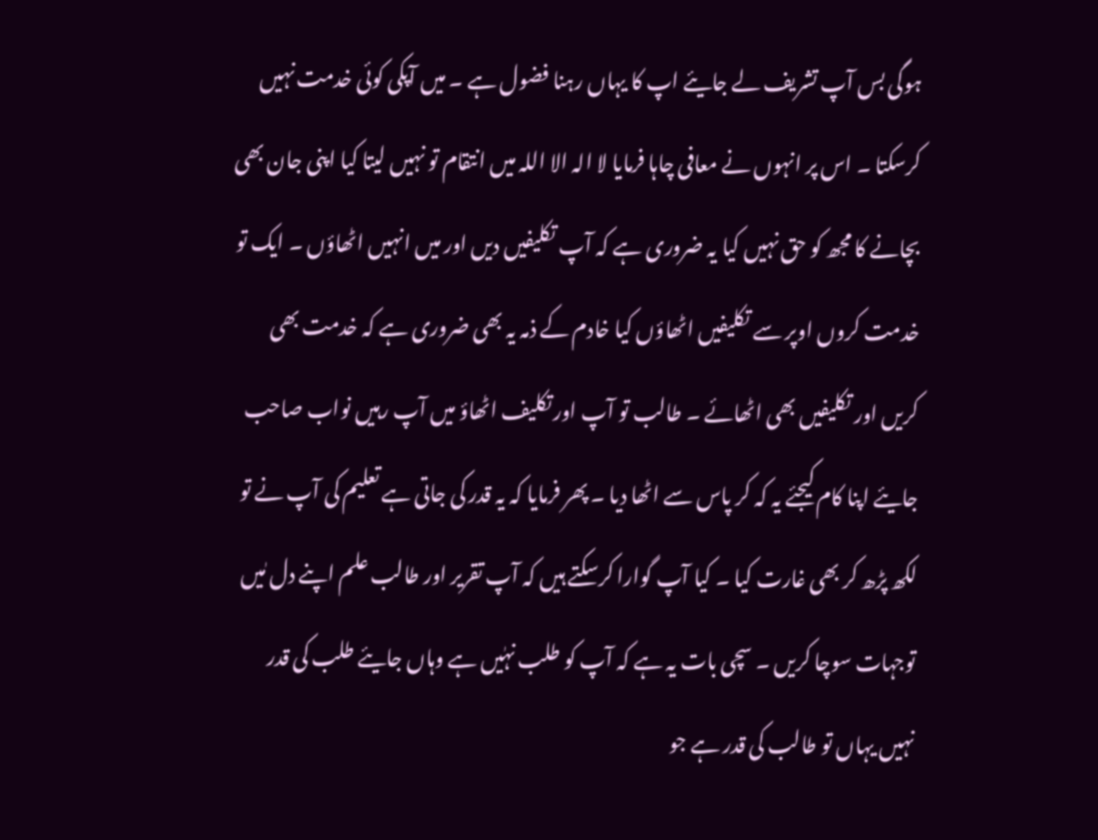ہوگی بس آپ تشریف لے جایئے اپ کا یہاں رہنا فضول ہے ۔ میں آپکی کوئی خدمت نہیں کرسکتا ۔ اس پر انہوں نے معافی چاہا فرمایا لا الہ الا اللہ میں انتقام تو نہیں لیتا کیا اپنی جان بھی بچانے کا مجھ کو حق نہیں کیا یہ ضروری ہے کہ آپ تکلیفیں دیں اور میں انہیں اٹھاؤں ۔ ایک تو خدمت کروں اوپر سے تکلیفیں اٹھاؤں کیا خادم کے ذمہ یہ بھی ضروری ہے کہ خدمت بھی کریں اور تکلیفیں بھی اٹھائے ۔ طالب تو آپ اور تکلیف اٹھاؤ میں آپ رہیں نواب صاحب جایئے اپنا کام کیجئے یہ کہ کر پاس سے اٹھا دیا ۔ پھر فرمایا کہ یہ قدر کی جاتی ہے تعلیم کی آپ نے تو لکھ پڑھ کر بھی غارت کیا ۔ کیا آپ گوارا کرسکتے ہیں کہ آپ تقریر اور طالب علم اپنے دل مٰیں توجہات سوچا کریں ۔ سچی بات یہ ہے کہ آپ کو طلب نہٰیں ہے وہاں جایئے طلب کی قدر نہیں یہاں تو طالب کی قدر ہے جو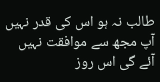طالب نہ ہو اس کی قدر نہیں آپ مجھ سے موافقت نہیں آئے گی اس روز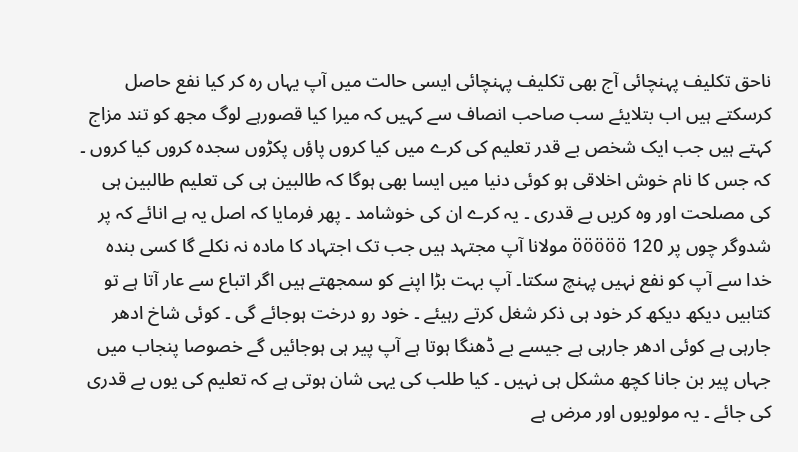ناحق تکلیف پہنچائی آج بھی تکلیف پہنچائی ایسی حالت میں آپ یہاں رہ کر کیا نفع حاصل کرسکتے ہیں اب بتلایئے سب صاحب انصاف سے کہیں کہ میرا کیا قصورہے لوگ مجھ کو تند مزاج کہتے ہیں جب ایک شخص بے قدر تعلیم کی کرے میں کیا کروں پاؤں پکڑوں سجدہ کروں کیا کروں ۔ کہ جس کا نام خوش اخلاقی ہو کوئی دنیا میں ایسا بھی ہوگا کہ طالبین ہی کی تعلیم طالبین ہی کی مصلحت اور وہ کریں بے قدری ۔ یہ کرے ان کی خوشامد ۔ پھر فرمایا کہ اصل یہ ہے انائے کہ پر شدوگر چوں پر 120 ööööö مولانا آپ مجتہد ہیں جب تک اجتہاد کا مادہ نہ نکلے گا کسی بندہ خدا سے آپ کو نفع نہیں پہنچ سکتا۔ آپ بہت بڑا اپنے کو سمجھتے ہیں اگر اتباع سے عار آتا ہے تو کتابیں دیکھ دیکھ کر خود ہی ذکر شغل کرتے رہیئے ۔ خود رو درخت ہوجائے گی ۔ کوئی شاخ ادھر جارہی ہے کوئی ادھر جارہی ہے جیسے بے ڈھنگا ہوتا ہے آپ پیر ہی ہوجائیں گے خصوصا پنجاب میں جہاں پیر بن جانا کچھ مشکل ہی نہیں ۔ کیا طلب کی یہی شان ہوتی ہے کہ تعلیم کی یوں بے قدری کی جائے ۔ یہ مولویوں اور مرض ہے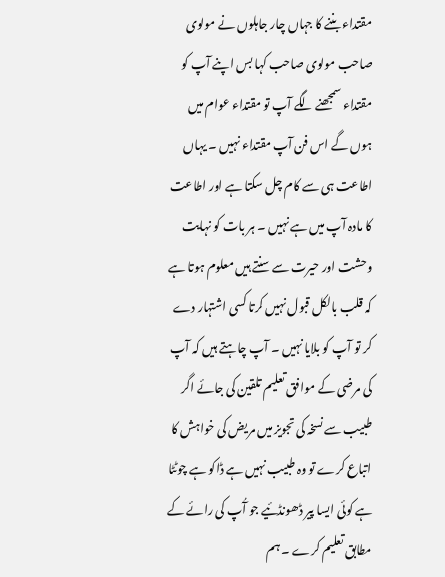مقتداء بننے کا جہاں چار جاہلوں نے مولوی صاحب مولوی صاحب کہا بس اپنے آپ کو مقتداء سمجھنے لگے آپ تو مقتداء عوام میں ہوں گے اس فن آپ مقتداء نہیں ۔ یہاں اطاعت ہی سے کام چل سکتا ہے اور اطاعت کا مادہ آپ میں ہے نہیں ۔ ہر بات کو نہایت وحشت اور حیرت سے سنتے ہیں معلوم ہوتا ہے کہ قلب بالکل قبول نہیں کرتا کسی اشتہار دے کر تو آپ کو بلایا نہیں ۔ آپ چاہتے ہیں کہ آپ کی مرضی کے موافق تعلیم تلقین کی جائے اگر طبیب سے نسخہ کی تجویز میں مریض کی خواہش کا اتباع کرے تو وہ طبیب نہیں ہے ڈاکو ہے چوٹٹا ہے کوئی ایسا پیر ڈھونڈئیے جو آُپ کی رائے کے مطابق تعلیم کرے ۔ ہم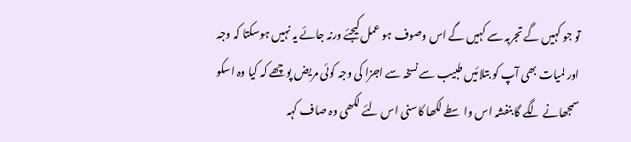تو جو کہیں گے تجربہ سے کہیں گے اس وصوف ہو عمل کیجئے ورنہ جائے یہ نہیں ہوسکتا کہ وجہ اور لمیات بھی آپ کو بتلائیں طبیب سے نسخہ سے اجزا کی وجہ کوئی مریض پوچھے کہ کیا وہ اسکو سمجھانے لگے گا بنفشہ اس واسطے لکھا کاسنی اس لئے لکھی وہ صاف کہہ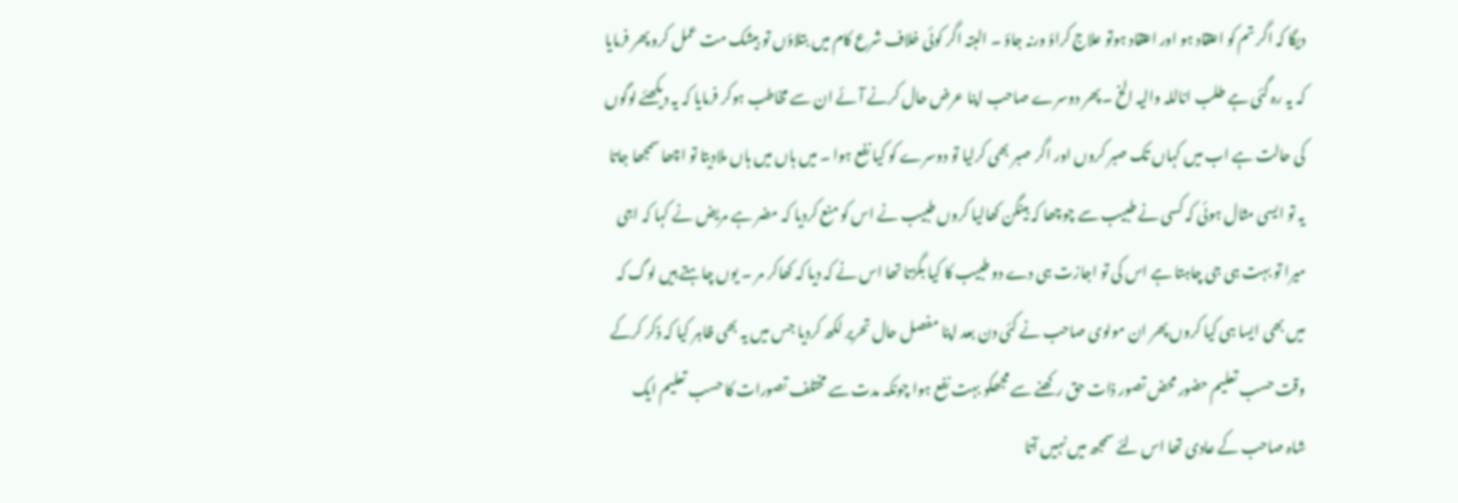دیگا کہ اگر تم کو اعتقاد ہو اور اعتقاد ہوتو علاج کراؤ ورنہ جاؤ ۔ البتہ اگر کوئی خلاف شرع کام میں بتلاؤں تو بیشک مت عمل کرو پھر فرمایا کہ یہ رہ گئی ہے طلب اناللہ والیہ الخ ۔ پھر دوسرے صاحب اپنا عرض حال کرنے آئے ان سے مخاطب ہوکر فرمایا کہ یہ دیکھئے لوگوں کی حالت ہے اب میں کہاں تک صبر کروں اور اگر صبر بھی کرلیا تو دوسرے کو کیا نفع ہوا ۔ میں ہاں میں ہاں ملادیتا تو اچھا سمجھا جاتا یہ تو ایسی مثال ہوئی کہ کسی نے طبیب سے چوچھا کہ بینگن کھالیا کروں طبیب نے اس کو منع کردیا کہ مضر ہے مریض نے کہا کہ اجی میرا تو بہت ہی جی چاہتا ہے اس کی تو اجازت ہی دے دو طبیب کا کیا بگڑتا تھا اس نے کہ دیا کہ کھاکر مر ۔ یوں چاہتے ہیں لوگ کہ میں بھی ایسا ہی کیا کروں پھر ان مولوی صاحب نے کئی دن بعد اپنا مفصل حال تحریر لکھ کردیا جس میں یہ بھی ظاہر کیا کہ ذکر کرکے وقت حسب تعلیم حضور محض تصور ذات حق رکھنے سے مجھکو بہت نفع ہوا چونکہ مدت سے مختلف تصورات کا حسب تعلیم ایک شاہ صاحب کے عادی تھا اس لئے سمجھ میں نہیں آتا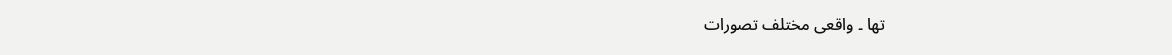تھا ۔ واقعی مختلف تصورات